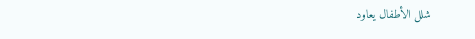شلل الأطفال يعاود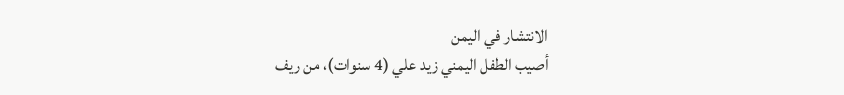الانتشار في اليمن
أصيب الطفل اليمني زيد علي (4 سنوات)، من ريف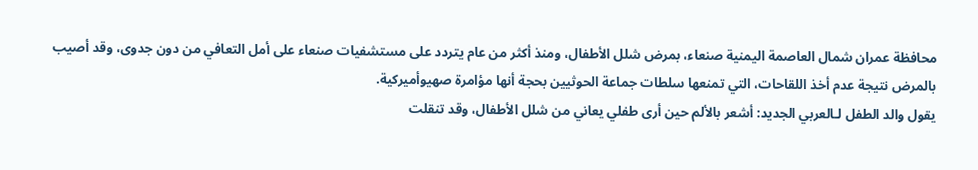محافظة عمران شمال العاصمة اليمنية صنعاء، بمرض شلل الأطفال، ومنذ أكثر من عام يتردد على مستشفيات صنعاء على أمل التعافي من دون جدوى، وقد أصيب بالمرض نتيجة عدم أخذ اللقاحات، التي تمنعها سلطات جماعة الحوثيين بحجة أنها مؤامرة صهيوأميركية.
يقول والد الطفل لـالعربي الجديد: أشعر بالألم حين أرى طفلي يعاني من شلل الأطفال، وقد تنقلت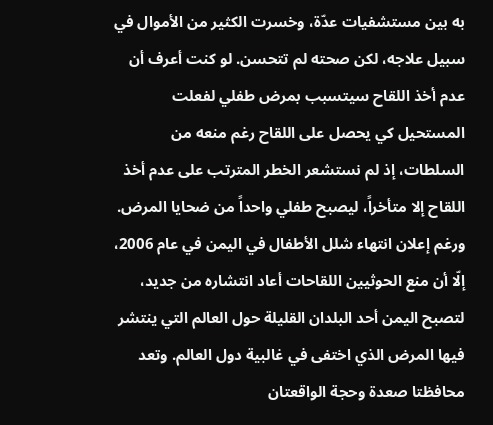به بين مستشفيات عدّة، وخسرت الكثير من الأموال في سبيل علاجه، لكن صحته لم تتحسن. لو كنت أعرف أن عدم أخذ اللقاح سيتسبب بمرض طفلي لفعلت المستحيل كي يحصل على اللقاح رغم منعه من السلطات، إذ لم نستشعر الخطر المترتب على عدم أخذ اللقاح إلا متأخراً، ليصبح طفلي واحداً من ضحايا المرض.
ورغم إعلان انتهاء شلل الأطفال في اليمن في عام 2006، إلّا أن منع الحوثيين اللقاحات أعاد انتشاره من جديد، لتصبح اليمن أحد البلدان القليلة حول العالم التي ينتشر فيها المرض الذي اختفى في غالبية دول العالم. وتعد محافظتا صعدة وحجة الواقعتان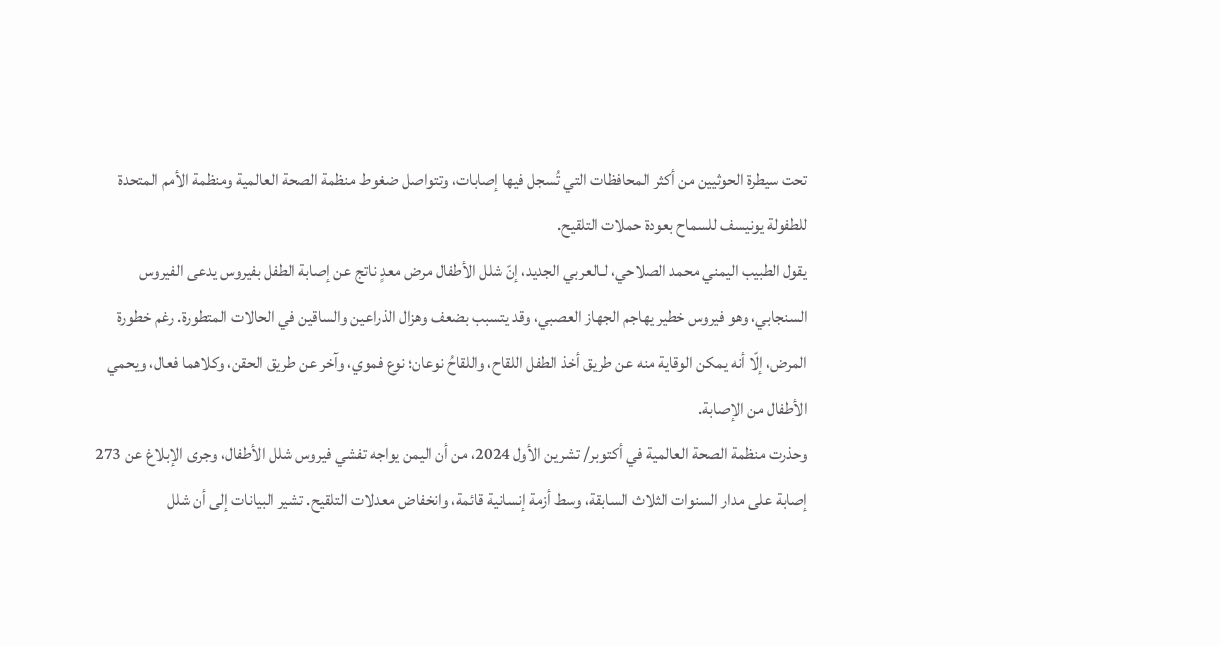تحت سيطرة الحوثيين من أكثر المحافظات التي تُسجل فيها إصابات، وتتواصل ضغوط منظمة الصحة العالمية ومنظمة الأمم المتحدة للطفولة يونيسف للسماح بعودة حملات التلقيح.
يقول الطبيب اليمني محمد الصلاحي، لـالعربي الجديد، إنّ شلل الأطفال مرض معدٍ ناتج عن إصابة الطفل بفيروس يدعى الفيروس السنجابي، وهو فيروس خطير يهاجم الجهاز العصبي، وقد يتسبب بضعف وهزال الذراعين والساقين في الحالات المتطورة. رغم خطورة المرض، إلّا أنه يمكن الوقاية منه عن طريق أخذ الطفل اللقاح، واللقاحُ نوعان؛ نوع فموي، وآخر عن طريق الحقن، وكلاهما فعال، ويحمي الأطفال من الإصابة.
وحذرت منظمة الصحة العالمية في أكتوبر/ تشرين الأول 2024، من أن اليمن يواجه تفشي فيروس شلل الأطفال، وجرى الإبلاغ عن 273 إصابة على مدار السنوات الثلاث السابقة، وسط أزمة إنسانية قائمة، وانخفاض معدلات التلقيح. تشير البيانات إلى أن شلل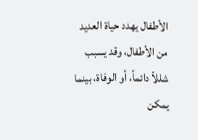الأطفال يهدد حياة العديد من الأطفال، وقد يسبب شللاً دائماً، أو الوفاة، بينما يمكن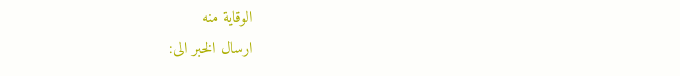الوقاية منه
ارسال الخبر الى: